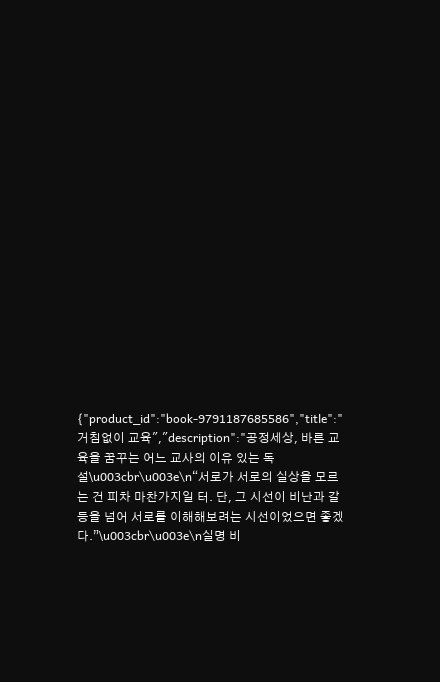{"product_id":"book-9791187685586","title":"거침없이 교육","description":"공정세상, 바른 교육을 꿈꾸는 어느 교사의 이유 있는 독설\u003cbr\u003e\n“서로가 서로의 실상을 모르는 건 피차 마찬가지일 터. 단, 그 시선이 비난과 갈등을 넘어 서로를 이해해보려는 시선이었으면 좋겠다.”\u003cbr\u003e\n실명 비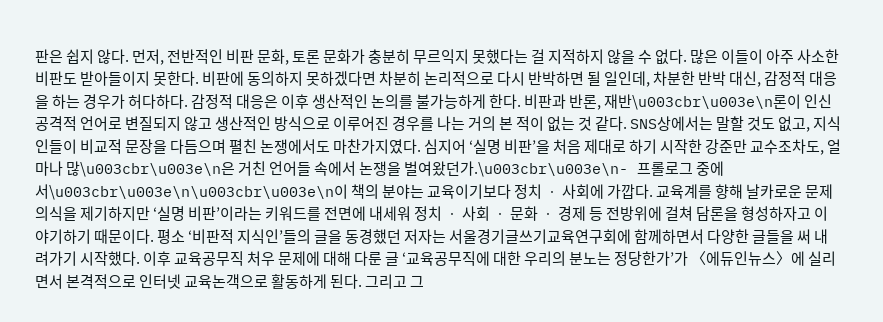판은 쉽지 않다. 먼저, 전반적인 비판 문화, 토론 문화가 충분히 무르익지 못했다는 걸 지적하지 않을 수 없다. 많은 이들이 아주 사소한 비판도 받아들이지 못한다. 비판에 동의하지 못하겠다면 차분히 논리적으로 다시 반박하면 될 일인데, 차분한 반박 대신, 감정적 대응을 하는 경우가 허다하다. 감정적 대응은 이후 생산적인 논의를 불가능하게 한다. 비판과 반론, 재반\u003cbr\u003e\n론이 인신 공격적 언어로 변질되지 않고 생산적인 방식으로 이루어진 경우를 나는 거의 본 적이 없는 것 같다. SNS상에서는 말할 것도 없고, 지식인들이 비교적 문장을 다듬으며 펼친 논쟁에서도 마찬가지였다. 심지어 ‘실명 비판’을 처음 제대로 하기 시작한 강준만 교수조차도, 얼마나 많\u003cbr\u003e\n은 거친 언어들 속에서 논쟁을 벌여왔던가.\u003cbr\u003e\n- 프롤로그 중에서\u003cbr\u003e\n\u003cbr\u003e\n이 책의 분야는 교육이기보다 정치 ㆍ 사회에 가깝다. 교육계를 향해 날카로운 문제의식을 제기하지만 ‘실명 비판’이라는 키워드를 전면에 내세워 정치 ㆍ 사회 ㆍ 문화 ㆍ 경제 등 전방위에 걸쳐 담론을 형성하자고 이야기하기 때문이다. 평소 ‘비판적 지식인’들의 글을 동경했던 저자는 서울경기글쓰기교육연구회에 함께하면서 다양한 글들을 써 내려가기 시작했다. 이후 교육공무직 처우 문제에 대해 다룬 글 ‘교육공무직에 대한 우리의 분노는 정당한가’가 〈에듀인뉴스〉에 실리면서 본격적으로 인터넷 교육논객으로 활동하게 된다. 그리고 그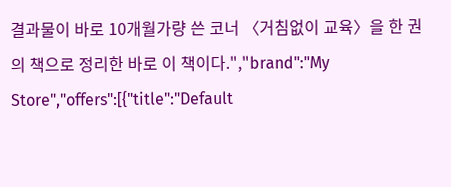결과물이 바로 10개월가량 쓴 코너 〈거침없이 교육〉을 한 권의 책으로 정리한 바로 이 책이다.","brand":"My Store","offers":[{"title":"Default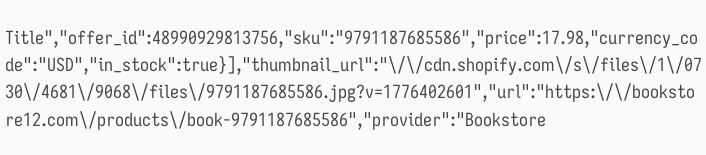Title","offer_id":48990929813756,"sku":"9791187685586","price":17.98,"currency_code":"USD","in_stock":true}],"thumbnail_url":"\/\/cdn.shopify.com\/s\/files\/1\/0730\/4681\/9068\/files\/9791187685586.jpg?v=1776402601","url":"https:\/\/bookstore12.com\/products\/book-9791187685586","provider":"Bookstore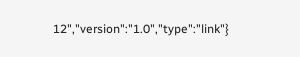12","version":"1.0","type":"link"}